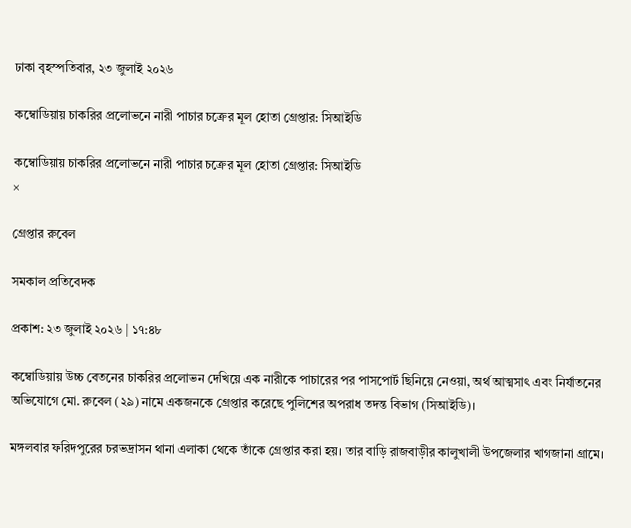ঢাকা বৃহস্পতিবার, ২৩ জুলাই ২০২৬

কম্বোডিয়ায় চাকরির প্রলোভনে নারী পাচার চক্রের মূল হোতা গ্রেপ্তার: সিআইডি

কম্বোডিয়ায় চাকরির প্রলোভনে নারী পাচার চক্রের মূল হোতা গ্রেপ্তার: সিআইডি
×

গ্রেপ্তার রুবেল

সমকাল প্রতিবেদক

প্রকাশ: ২৩ জুলাই ২০২৬ | ১৭:৪৮

কম্বোডিয়ায় উচ্চ বেতনের চাকরির প্রলোভন দেখিয়ে এক নারীকে পাচারের পর পাসপোর্ট ছিনিয়ে নেওয়া, অর্থ আত্মসাৎ এবং নির্যাতনের অভিযোগে মো. রুবেল (২৯) নামে একজনকে গ্রেপ্তার করেছে পুলিশের অপরাধ তদন্ত বিভাগ (সিআইডি)।

মঙ্গলবার ফরিদপুরের চরভদ্রাসন থানা এলাকা থেকে তাঁকে গ্রেপ্তার করা হয়। তার বাড়ি রাজবাড়ীর কালুখালী উপজেলার খাগজানা গ্রামে।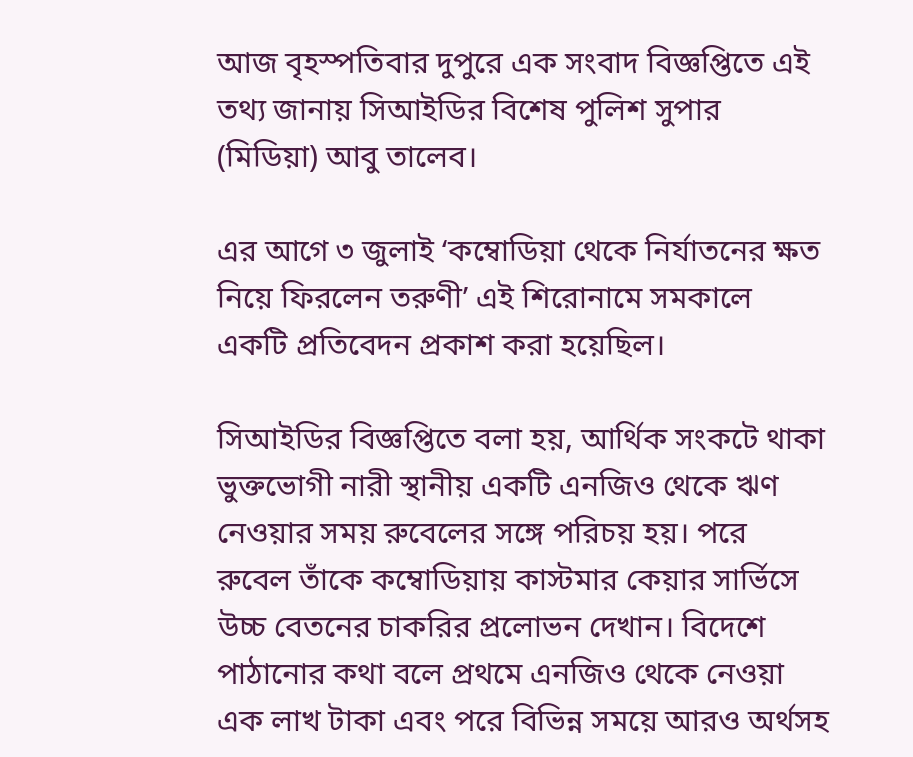আজ বৃহস্পতিবার দুপুরে এক সংবাদ বিজ্ঞপ্তিতে এই তথ্য জানায় সিআইডির বিশেষ পুলিশ সুপার (মিডিয়া) আবু তালেব।

এর আগে ৩ জুলাই ‘কম্বোডিয়া থেকে নির্যাতনের ক্ষত নিয়ে ফিরলেন তরুণী’ এই শিরোনামে সমকালে একটি প্রতিবেদন প্রকাশ করা হয়েছিল।

সিআইডির বিজ্ঞপ্তিতে বলা হয়, আর্থিক সংকটে থাকা ভুক্তভোগী নারী স্থানীয় একটি এনজিও থেকে ঋণ নেওয়ার সময় রুবেলের সঙ্গে পরিচয় হয়। পরে রুবেল তাঁকে কম্বোডিয়ায় কাস্টমার কেয়ার সার্ভিসে উচ্চ বেতনের চাকরির প্রলোভন দেখান। বিদেশে পাঠানোর কথা বলে প্রথমে এনজিও থেকে নেওয়া এক লাখ টাকা এবং পরে বিভিন্ন সময়ে আরও অর্থসহ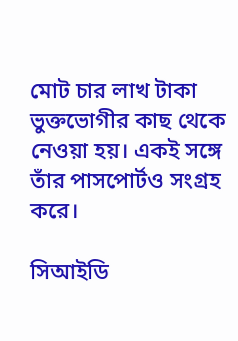মোট চার লাখ টাকা ভুক্তভোগীর কাছ থেকে নেওয়া হয়। একই সঙ্গে তাঁর পাসপোর্টও সংগ্রহ করে।

সিআইডি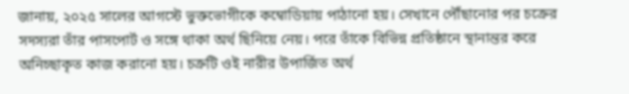জানায়, ২০২৫ সালের আগস্টে ভুক্তভোগীকে কম্বোডিয়ায় পাঠানো হয়। সেখানে পৌঁছানোর পর চক্রের সদস্যরা তাঁর পাসপোর্ট ও সঙ্গে থাকা অর্থ ছিনিয়ে নেয়। পরে তাঁকে বিভিন্ন প্রতিষ্ঠানে স্থানান্তর করে অনিচ্ছাকৃত কাজ করানো হয়। চক্রটি ওই নারীর উপার্জিত অর্থ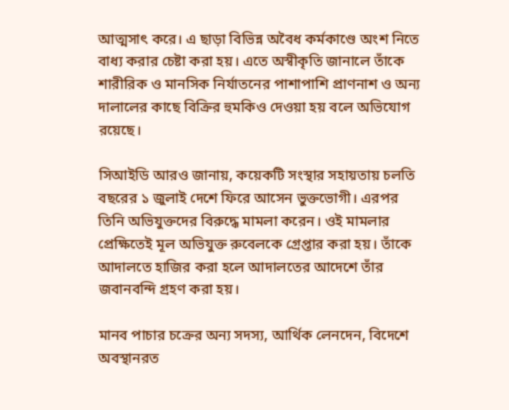আত্মসাৎ করে। এ ছাড়া বিভিন্ন অবৈধ কর্মকাণ্ডে অংশ নিতে বাধ্য করার চেষ্টা করা হয়। এতে অস্বীকৃতি জানালে তাঁকে শারীরিক ও মানসিক নির্যাতনের পাশাপাশি প্রাণনাশ ও অন্য দালালের কাছে বিক্রির হুমকিও দেওয়া হয় বলে অভিযোগ রয়েছে।

সিআইডি আরও জানায়, কয়েকটি সংস্থার সহায়তায় চলতি বছরের ১ জুলাই দেশে ফিরে আসেন ভুক্তভোগী। এরপর তিনি অভিযুক্তদের বিরুদ্ধে মামলা করেন। ওই মামলার প্রেক্ষিতেই মূল অভিযুক্ত রুবেলকে গ্রেপ্তার করা হয়। তাঁকে আদালতে হাজির করা হলে আদালতের আদেশে তাঁর জবানবন্দি গ্রহণ করা হয়।

মানব পাচার চক্রের অন্য সদস্য, আর্থিক লেনদেন, বিদেশে অবস্থানরত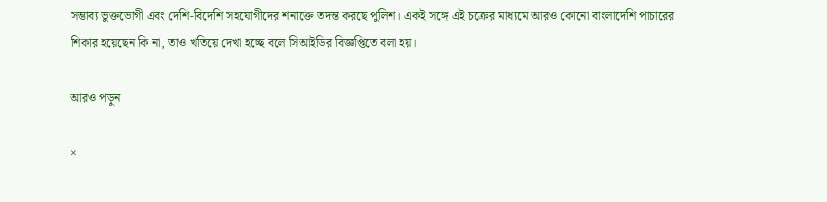সম্ভাব্য ভুক্তভোগী এবং দেশি-বিদেশি সহযোগীদের শনাক্তে তদন্ত করছে পুলিশ। একই সঙ্গে এই চক্রের মাধ্যমে আরও কোনো বাংলাদেশি পাচারের শিকার হয়েছেন কি না, তাও খতিয়ে দেখা হচ্ছে বলে সিআইডির বিজ্ঞপ্তিতে বলা হয়।

আরও পড়ুন

×